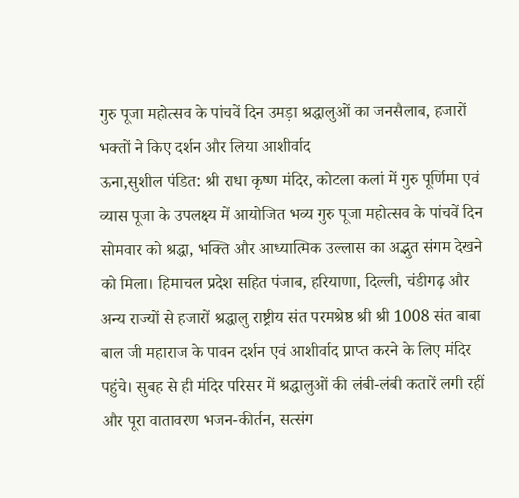गुरु पूजा महोत्सव के पांचवें दिन उमड़ा श्रद्धालुओं का जनसैलाब, हजारों भक्तों ने किए दर्शन और लिया आशीर्वाद
ऊना,सुशील पंडित: श्री राधा कृष्ण मंदिर, कोटला कलां में गुरु पूर्णिमा एवं व्यास पूजा के उपलक्ष्य में आयोजित भव्य गुरु पूजा महोत्सव के पांचवें दिन सोमवार को श्रद्धा, भक्ति और आध्यात्मिक उल्लास का अद्भुत संगम देखने को मिला। हिमाचल प्रदेश सहित पंजाब, हरियाणा, दिल्ली, चंडीगढ़ और अन्य राज्यों से हजारों श्रद्धालु राष्ट्रीय संत परमश्रेष्ठ श्री श्री 1008 संत बाबा बाल जी महाराज के पावन दर्शन एवं आशीर्वाद प्राप्त करने के लिए मंदिर पहुंचे। सुबह से ही मंदिर परिसर में श्रद्धालुओं की लंबी-लंबी कतारें लगी रहीं और पूरा वातावरण भजन-कीर्तन, सत्संग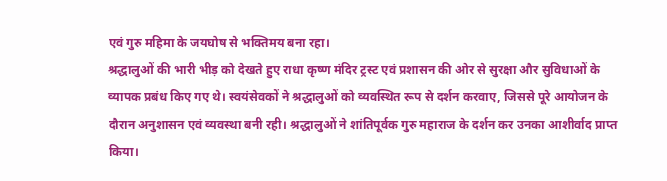एवं गुरु महिमा के जयघोष से भक्तिमय बना रहा।
श्रद्धालुओं की भारी भीड़ को देखते हुए राधा कृष्ण मंदिर ट्रस्ट एवं प्रशासन की ओर से सुरक्षा और सुविधाओं के व्यापक प्रबंध किए गए थे। स्वयंसेवकों ने श्रद्धालुओं को व्यवस्थित रूप से दर्शन करवाए, जिससे पूरे आयोजन के दौरान अनुशासन एवं व्यवस्था बनी रही। श्रद्धालुओं ने शांतिपूर्वक गुरु महाराज के दर्शन कर उनका आशीर्वाद प्राप्त किया।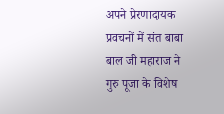अपने प्रेरणादायक प्रवचनों में संत बाबा बाल जी महाराज ने गुरु पूजा के विशेष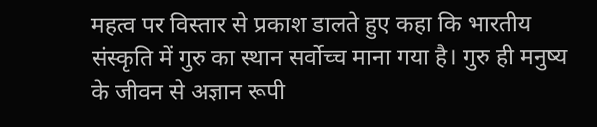महत्व पर विस्तार से प्रकाश डालते हुए कहा कि भारतीय संस्कृति में गुरु का स्थान सर्वोच्च माना गया है। गुरु ही मनुष्य के जीवन से अज्ञान रूपी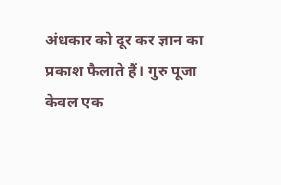अंधकार को दूर कर ज्ञान का प्रकाश फैलाते हैं। गुरु पूजा केवल एक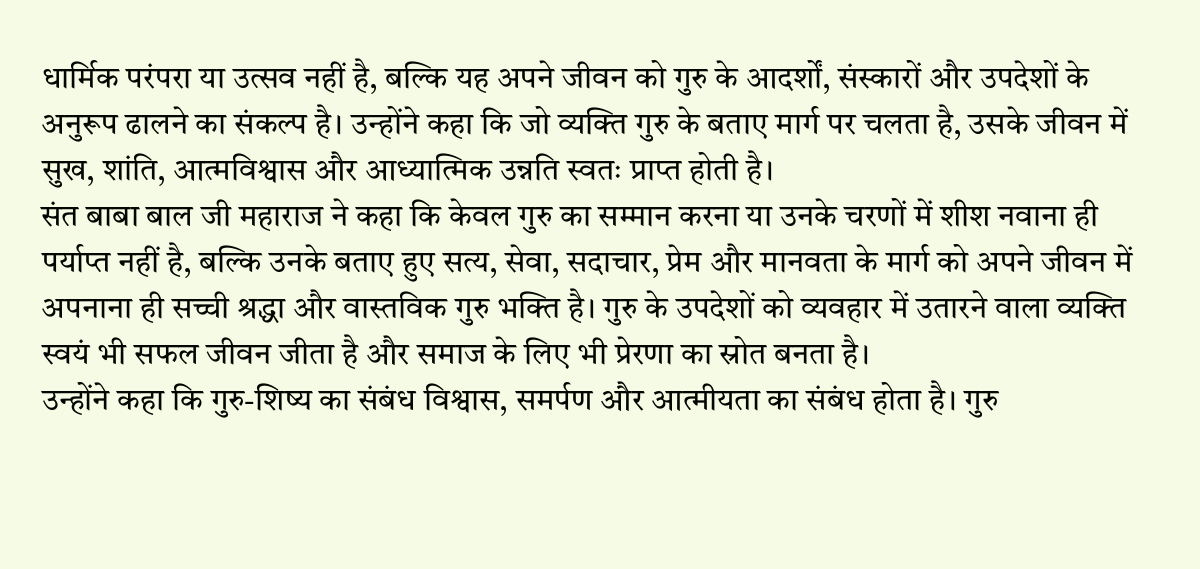धार्मिक परंपरा या उत्सव नहीं है, बल्कि यह अपने जीवन को गुरु के आदर्शों, संस्कारों और उपदेशों के अनुरूप ढालने का संकल्प है। उन्होंने कहा कि जो व्यक्ति गुरु के बताए मार्ग पर चलता है, उसके जीवन में सुख, शांति, आत्मविश्वास और आध्यात्मिक उन्नति स्वतः प्राप्त होती है।
संत बाबा बाल जी महाराज ने कहा कि केवल गुरु का सम्मान करना या उनके चरणों में शीश नवाना ही पर्याप्त नहीं है, बल्कि उनके बताए हुए सत्य, सेवा, सदाचार, प्रेम और मानवता के मार्ग को अपने जीवन में अपनाना ही सच्ची श्रद्धा और वास्तविक गुरु भक्ति है। गुरु के उपदेशों को व्यवहार में उतारने वाला व्यक्ति स्वयं भी सफल जीवन जीता है और समाज के लिए भी प्रेरणा का स्रोत बनता है।
उन्होंने कहा कि गुरु-शिष्य का संबंध विश्वास, समर्पण और आत्मीयता का संबंध होता है। गुरु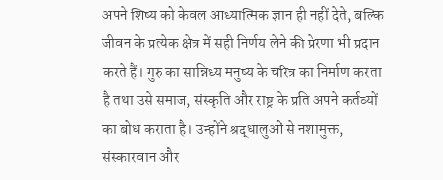अपने शिष्य को केवल आध्यात्मिक ज्ञान ही नहीं देते, बल्कि जीवन के प्रत्येक क्षेत्र में सही निर्णय लेने की प्रेरणा भी प्रदान करते हैं। गुरु का सान्निध्य मनुष्य के चरित्र का निर्माण करता है तथा उसे समाज, संस्कृति और राष्ट्र के प्रति अपने कर्तव्यों का बोध कराता है। उन्होंने श्रद्धालुओं से नशामुक्त, संस्कारवान और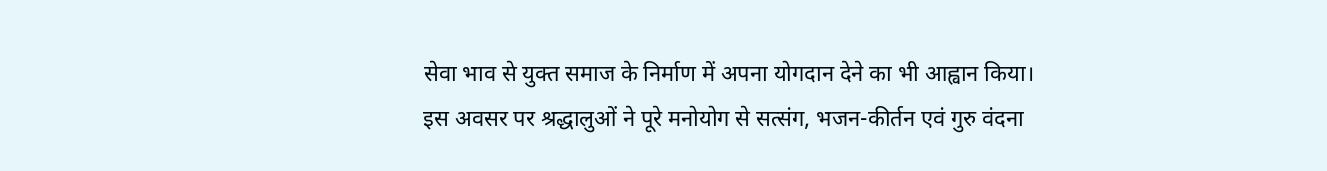सेवा भाव से युक्त समाज के निर्माण में अपना योगदान देने का भी आह्वान किया।
इस अवसर पर श्रद्धालुओं ने पूरे मनोयोग से सत्संग, भजन-कीर्तन एवं गुरु वंदना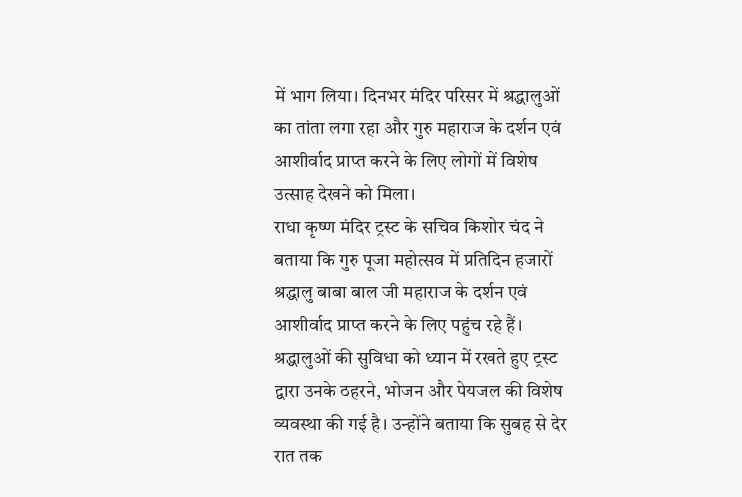में भाग लिया। दिनभर मंदिर परिसर में श्रद्धालुओं का तांता लगा रहा और गुरु महाराज के दर्शन एवं आशीर्वाद प्राप्त करने के लिए लोगों में विशेष उत्साह देखने को मिला।
राधा कृष्ण मंदिर ट्रस्ट के सचिव किशोर चंद ने बताया कि गुरु पूजा महोत्सव में प्रतिदिन हजारों श्रद्धालु बाबा बाल जी महाराज के दर्शन एवं आशीर्वाद प्राप्त करने के लिए पहुंच रहे हैं। श्रद्धालुओं की सुविधा को ध्यान में रखते हुए ट्रस्ट द्वारा उनके ठहरने, भोजन और पेयजल की विशेष व्यवस्था की गई है। उन्होंने बताया कि सुबह से देर रात तक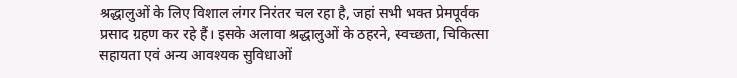श्रद्धालुओं के लिए विशाल लंगर निरंतर चल रहा है, जहां सभी भक्त प्रेमपूर्वक प्रसाद ग्रहण कर रहे हैं। इसके अलावा श्रद्धालुओं के ठहरने, स्वच्छता, चिकित्सा सहायता एवं अन्य आवश्यक सुविधाओं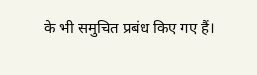के भी समुचित प्रबंध किए गए हैं।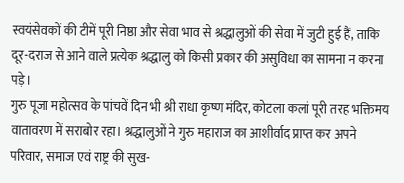स्वयंसेवकों की टीमें पूरी निष्ठा और सेवा भाव से श्रद्धालुओं की सेवा में जुटी हुई हैं, ताकि दूर-दराज से आने वाले प्रत्येक श्रद्धालु को किसी प्रकार की असुविधा का सामना न करना पड़े।
गुरु पूजा महोत्सव के पांचवें दिन भी श्री राधा कृष्ण मंदिर, कोटला कलां पूरी तरह भक्तिमय वातावरण में सराबोर रहा। श्रद्धालुओं ने गुरु महाराज का आशीर्वाद प्राप्त कर अपने परिवार, समाज एवं राष्ट्र की सुख-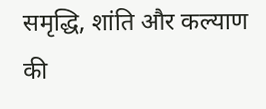समृद्धि, शांति और कल्याण की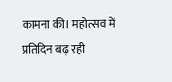कामना की। महोत्सव में प्रतिदिन बढ़ रही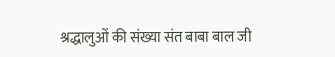श्रद्धालुओं की संख्या संत बाबा बाल जी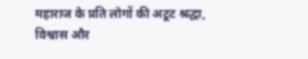महाराज के प्रति लोगों की अटूट श्रद्धा, विश्वास और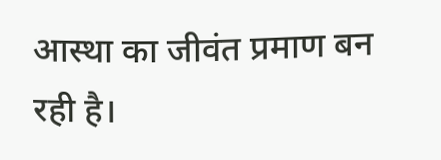आस्था का जीवंत प्रमाण बन रही है।